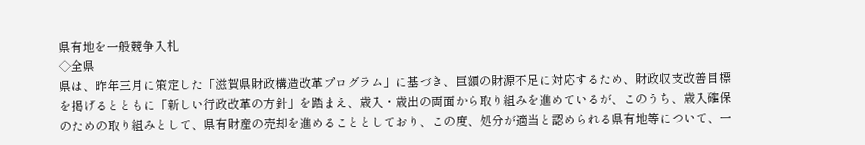県有地を一般競争入札
◇全県
県は、昨年三月に策定した「滋賀県財政構造改革プログラム」に基づき、巨額の財源不足に対応するため、財政収支改善目標を掲げるとともに「新しい行政改革の方針」を踏まえ、歳入・歳出の両面から取り組みを進めているが、このうち、歳入確保のための取り組みとして、県有財産の売却を進めることとしており、この度、処分が適当と認められる県有地等について、一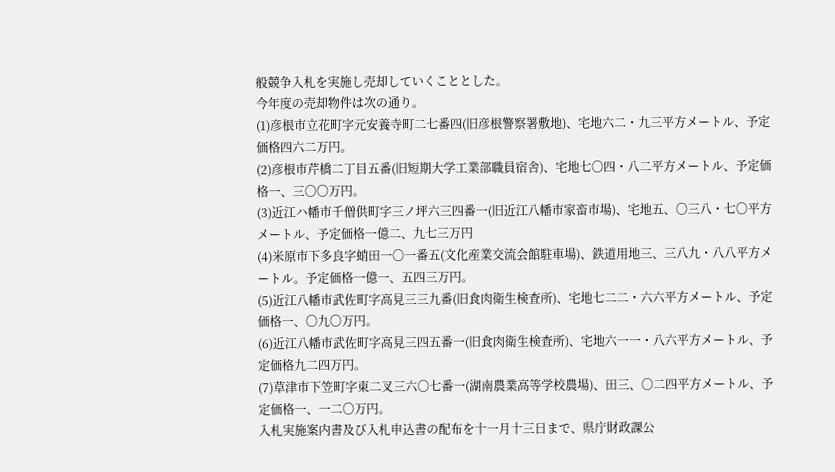般競争入札を実施し売却していくこととした。
今年度の売却物件は次の通り。
(1)彦根市立花町字元安養寺町二七番四(旧彦根警察署敷地)、宅地六二・九三平方メートル、予定価格四六二万円。
(2)彦根市芹橋二丁目五番(旧短期大学工業部職員宿舎)、宅地七〇四・八二平方メートル、予定価格一、三〇〇万円。
(3)近江ハ幡市千僧供町字三ノ坪六三四番一(旧近江八幡市家畜市場)、宅地五、〇三八・七〇平方メートル、予定価格一億二、九七三万円
(4)米原市下多良字蛸田一〇一番五(文化産業交流会館駐車場)、鉄道用地三、三八九・八八平方メートル。予定価格一億一、五四三万円。
(5)近江八幡市武佐町字高見三三九番(旧食肉衛生検査所)、宅地七二二・六六平方メートル、予定価格一、〇九〇万円。
(6)近江八幡市武佐町字高見三四五番一(旧食肉衛生検査所)、宅地六一一・八六平方メートル、予定価格九二四万円。
(7)草津市下笠町字東二叉三六〇七番一(湖南農業高等学校農場)、田三、〇二四平方メートル、予定価格一、一二〇万円。
入札実施案内書及び入札申込書の配布を十一月十三日まで、県庁財政課公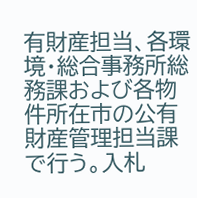有財産担当、各環境・総合事務所総務課および各物件所在市の公有財産管理担当課で行う。入札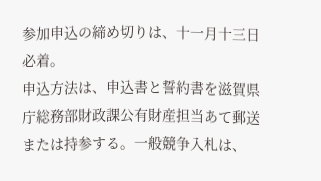参加申込の締め切りは、十一月十三日必着。
申込方法は、申込書と誓約書を滋賀県庁総務部財政課公有財産担当あて郵送または持参する。一般競争入札は、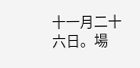十一月二十六日。場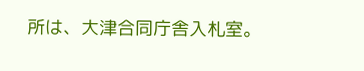所は、大津合同庁舎入札室。